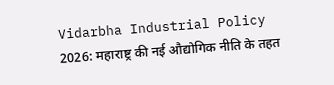Vidarbha Industrial Policy 2026: महाराष्ट्र की नई औद्योगिक नीति के तहत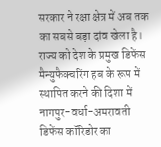सरकार ने रक्षा क्षेत्र में अब तक का सबसे बड़ा दांव खेला है। राज्य को देश के प्रमुख डिफेंस मैन्युफैक्चरिंग हब के रूप में स्थापित करने की दिशा में नागपुर-वर्धा-अमरावती डिफेंस कॉरिडोर का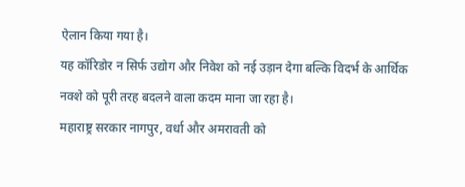ऐलान किया गया है।
यह कॉरिडोर न सिर्फ उद्योग और निवेश को नई उड़ान देगा बल्कि विदर्भ के आर्थिक नक्शे को पूरी तरह बदलने वाला कदम माना जा रहा है।
महाराष्ट्र सरकार नागपुर, वर्धा और अमरावती को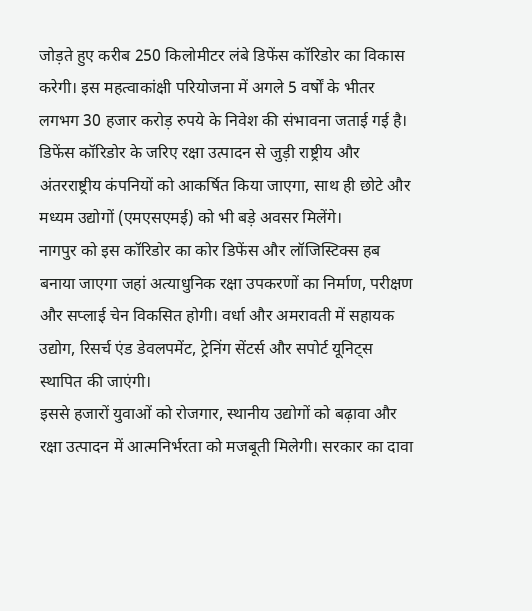जोड़ते हुए करीब 250 किलोमीटर लंबे डिफेंस कॉरिडोर का विकास करेगी। इस महत्वाकांक्षी परियोजना में अगले 5 वर्षों के भीतर लगभग 30 हजार करोड़ रुपये के निवेश की संभावना जताई गई है। डिफेंस कॉरिडोर के जरिए रक्षा उत्पादन से जुड़ी राष्ट्रीय और अंतरराष्ट्रीय कंपनियों को आकर्षित किया जाएगा, साथ ही छोटे और मध्यम उद्योगों (एमएसएमई) को भी बड़े अवसर मिलेंगे।
नागपुर को इस कॉरिडोर का कोर डिफेंस और लॉजिस्टिक्स हब बनाया जाएगा जहां अत्याधुनिक रक्षा उपकरणों का निर्माण, परीक्षण और सप्लाई चेन विकसित होगी। वर्धा और अमरावती में सहायक उद्योग, रिसर्च एंड डेवलपमेंट, ट्रेनिंग सेंटर्स और सपोर्ट यूनिट्स स्थापित की जाएंगी।
इससे हजारों युवाओं को रोजगार, स्थानीय उद्योगों को बढ़ावा और रक्षा उत्पादन में आत्मनिर्भरता को मजबूती मिलेगी। सरकार का दावा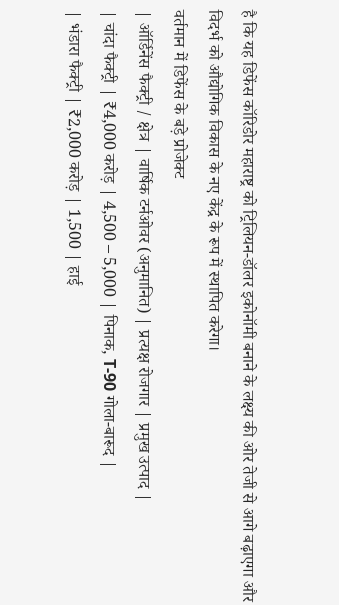है कि यह डिफेंस कॉरिडोर महाराष्ट्र को ट्रिलियन-डॉलर इकोनॉमी बनाने के लक्ष्य की ओर तेजी से आगे बढ़ाएगा और विदर्भ को औद्योगिक विकास के नए केंद्र के रूप में स्थापित करेगा।
वर्तमान में डिफेंस के बड़े प्रोजेक्ट
| ऑर्डिनेंस फैक्ट्री / क्षेत्र | वार्षिक टर्नओवर (अनुमानित) | प्रत्यक्ष रोजगार | प्रमुख उत्पाद |
| चांदा फैक्ट्री | ₹4,000 करोड़ | 4,500 – 5,000 | पिनाक, T-90 गोला-बारूद |
| भंडारा फैक्ट्री | ₹2,000 करोड़ | 1,500 | हाई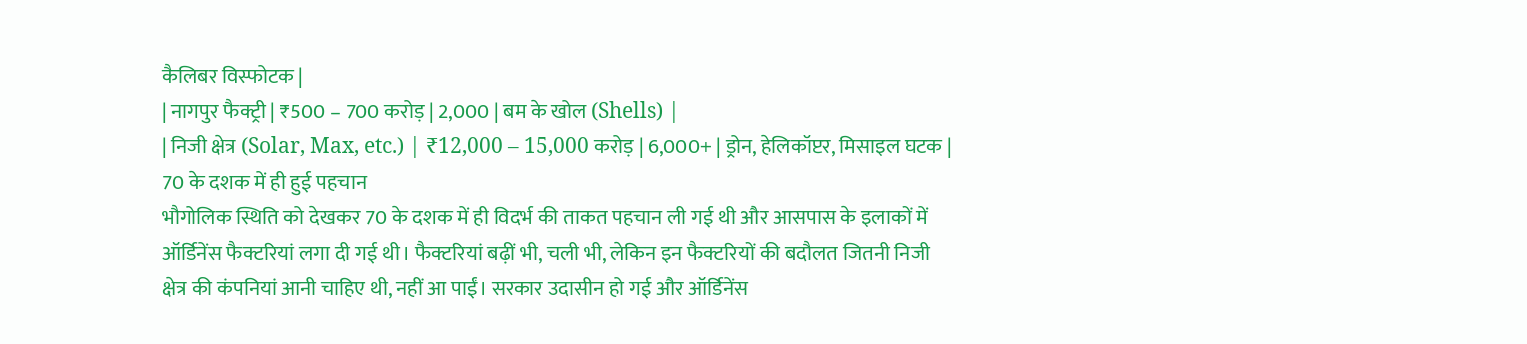कैलिबर विस्फोटक |
| नागपुर फैक्ट्री | ₹500 – 700 करोड़ | 2,000 | बम के खोल (Shells) |
| निजी क्षेत्र (Solar, Max, etc.) | ₹12,000 – 15,000 करोड़ | 6,000+ | ड्रोन, हेलिकॉप्टर, मिसाइल घटक |
70 के दशक में ही हुई पहचान
भौगोलिक स्थिति को देखकर 70 के दशक में ही विदर्भ की ताकत पहचान ली गई थी और आसपास के इलाकों में ऑर्डिनेंस फैक्टरियां लगा दी गई थी। फैक्टरियां बढ़ीं भी, चली भी, लेकिन इन फैक्टरियों की बदौलत जितनी निजी क्षेत्र की कंपनियां आनी चाहिए थी, नहीं आ पाईं। सरकार उदासीन हो गई और ऑर्डिनेंस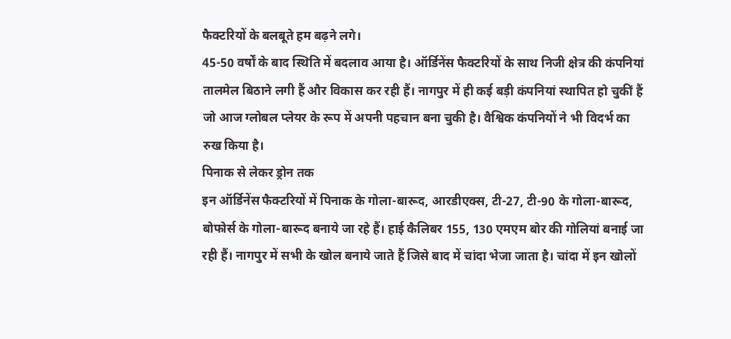फैक्टरियों के बलबूते हम बढ़ने लगे।
45-50 वर्षों के बाद स्थिति में बदलाव आया है। ऑर्डिनेंस फैक्टरियों के साथ निजी क्षेत्र की कंपनियां तालमेल बिठाने लगी हैं और विकास कर रही हैं। नागपुर में ही कई बड़ी कंपनियां स्थापित हो चुकीं हैं जो आज ग्लोबल प्लेयर के रूप में अपनी पहचान बना चुकी है। वैश्विक कंपनियों ने भी विदर्भ का रुख किया है।
पिनाक से लेकर ड्रोन तक
इन ऑर्डिनेंस फैक्टरियों में पिनाक के गोला-बारूद, आरडीएक्स, टी-27, टी-90 के गोला-बारूद, बोफोर्स के गोला-बारूद बनाये जा रहे हैं। हाई कैलिबर 155, 130 एमएम बोर की गोलियां बनाई जा रही हैं। नागपुर में सभी के खोल बनाये जाते हैं जिसे बाद में चांदा भेजा जाता है। चांदा में इन खोलों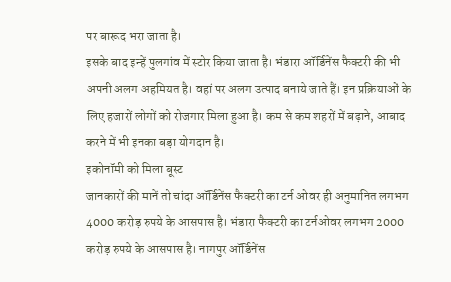पर बारूद भरा जाता है।
इसके बाद इन्हें पुलगांव में स्टोर किया जाता है। भंडारा ऑर्डिनेंस फैक्टरी की भी अपनी अलग अहमियत है। वहां पर अलग उत्पाद बनाये जाते हैं। इन प्रक्रियाओं के लिए हजारों लोगों को रोजगार मिला हुआ है। कम से कम शहरों में बढ़ाने, आबाद करने में भी इनका बड़ा योगदान है।
इकोनॉमी को मिला बूस्ट
जानकारों की मानें तो चांदा ऑर्डिनेंस फैक्टरी का टर्न ओवर ही अनुमानित लगभग 4000 करोड़ रुपये के आसपास है। भंडारा फैक्टरी का टर्नओवर लगभग 2000 करोड़ रुपये के आसपास है। नागपुर ऑर्डिनेंस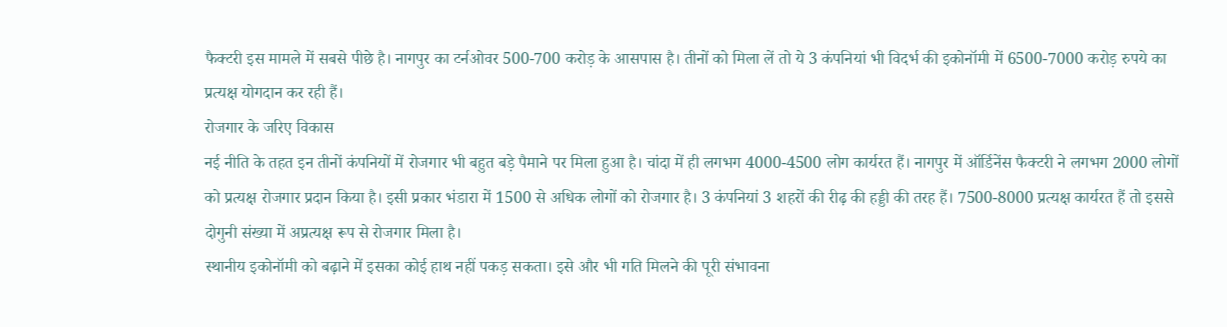फैक्टरी इस मामले में सबसे पीछे है। नागपुर का टर्नओवर 500-700 करोड़ के आसपास है। तीनों को मिला लें तो ये 3 कंपनियां भी विदर्भ की इकोनॉमी में 6500-7000 करोड़ रुपये का प्रत्यक्ष योगदान कर रही हैं।
रोजगार के जरिए विकास
नई नीति के तहत इन तीनों कंपनियों में रोजगार भी बहुत बड़े पैमाने पर मिला हुआ है। चांदा में ही लगभग 4000-4500 लोग कार्यरत हैं। नागपुर में ऑर्डिनेंस फैक्टरी ने लगभग 2000 लोगों को प्रत्यक्ष रोजगार प्रदान किया है। इसी प्रकार भंडारा में 1500 से अधिक लोगों को रोजगार है। 3 कंपनियां 3 शहरों की रीढ़ की हड्डी की तरह हैं। 7500-8000 प्रत्यक्ष कार्यरत हैं तो इससे दोगुनी संख्या में अप्रत्यक्ष रूप से रोजगार मिला है।
स्थानीय इकोनॉमी को बढ़ाने में इसका कोई हाथ नहीं पकड़ सकता। इसे और भी गति मिलने की पूरी संभावना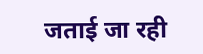जताई जा रही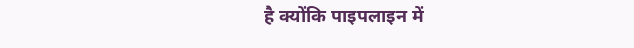है क्योंकि पाइपलाइन में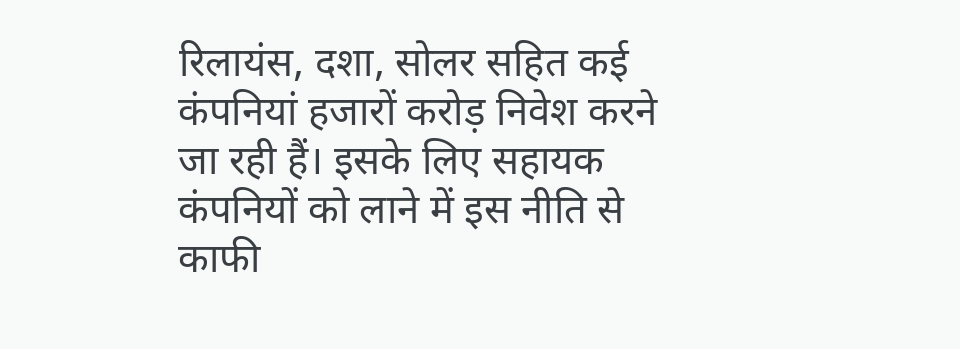रिलायंस, दशा, सोलर सहित कई कंपनियां हजारों करोड़ निवेश करने जा रही हैं। इसके लिए सहायक कंपनियों को लाने में इस नीति से काफी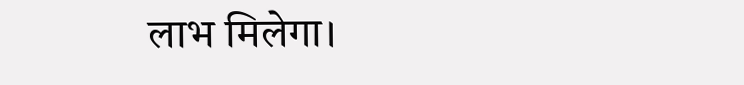लाभ मिलेगा।